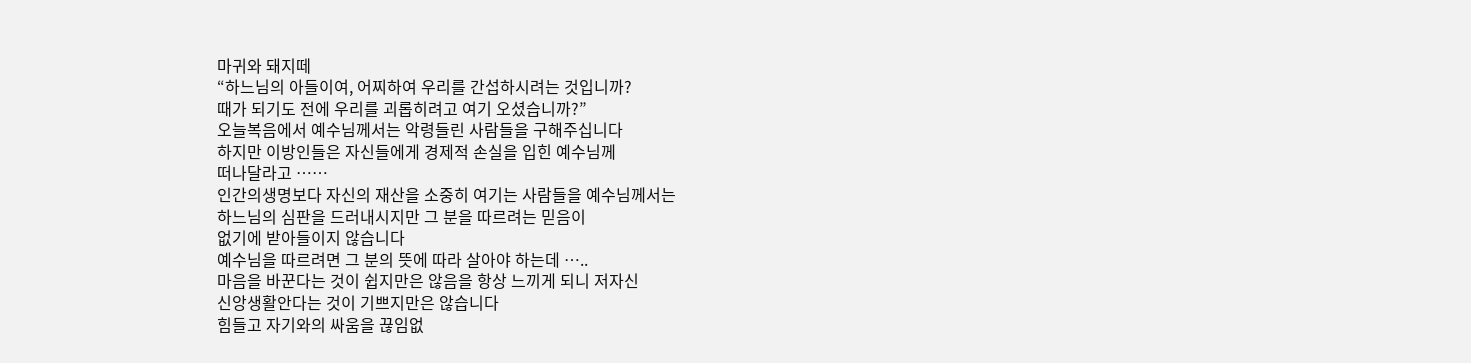마귀와 돼지떼
“하느님의 아들이여, 어찌하여 우리를 간섭하시려는 것입니까?
때가 되기도 전에 우리를 괴롭히려고 여기 오셨습니까?”
오늘복음에서 예수님께서는 악령들린 사람들을 구해주십니다
하지만 이방인들은 자신들에게 경제적 손실을 입힌 예수님께
떠나달라고 ……
인간의생명보다 자신의 재산을 소중히 여기는 사람들을 예수님께서는
하느님의 심판을 드러내시지만 그 분을 따르려는 믿음이
없기에 받아들이지 않습니다
예수님을 따르려면 그 분의 뜻에 따라 살아야 하는데 …..
마음을 바꾼다는 것이 쉽지만은 않음을 항상 느끼게 되니 저자신
신앙생활안다는 것이 기쁘지만은 않습니다
힘들고 자기와의 싸움을 끊임없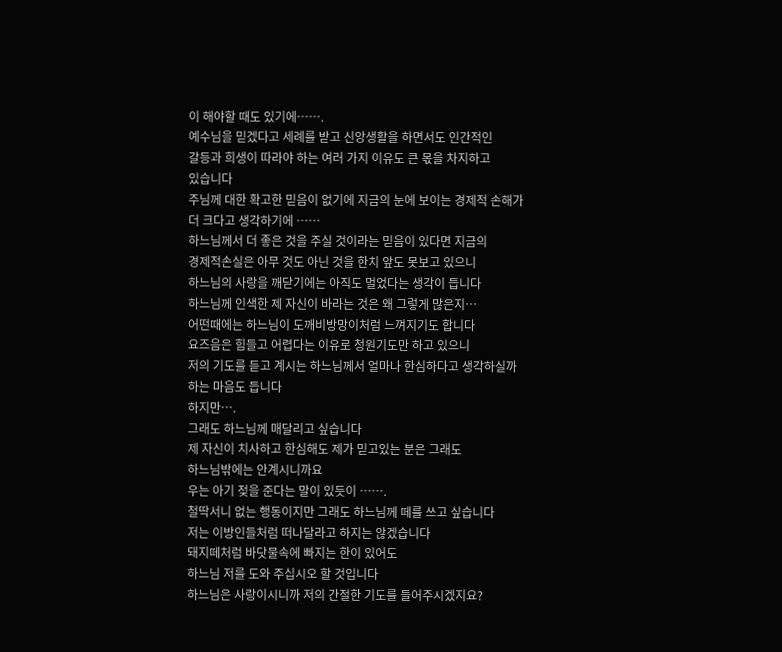이 해야할 때도 있기에…….
예수님을 믿겠다고 세례를 받고 신앙생활을 하면서도 인간적인
갈등과 희생이 따라야 하는 여러 가지 이유도 큰 몫을 차지하고
있습니다
주님께 대한 확고한 믿음이 없기에 지금의 눈에 보이는 경제적 손해가
더 크다고 생각하기에 ……
하느님께서 더 좋은 것을 주실 것이라는 믿음이 있다면 지금의
경제적손실은 아무 것도 아닌 것을 한치 앞도 못보고 있으니
하느님의 사랑을 깨닫기에는 아직도 멀었다는 생각이 듭니다
하느님께 인색한 제 자신이 바라는 것은 왜 그렇게 많은지…
어떤때에는 하느님이 도깨비방망이처럼 느껴지기도 합니다
요즈음은 힘들고 어렵다는 이유로 청원기도만 하고 있으니
저의 기도를 듣고 계시는 하느님께서 얼마나 한심하다고 생각하실까
하는 마음도 듭니다
하지만….
그래도 하느님께 매달리고 싶습니다
제 자신이 치사하고 한심해도 제가 믿고있는 분은 그래도
하느님밖에는 안계시니까요
우는 아기 젖을 준다는 말이 있듯이 …….
철딱서니 없는 행동이지만 그래도 하느님께 떼를 쓰고 싶습니다
저는 이방인들처럼 떠나달라고 하지는 않겠습니다
돼지떼처럼 바닷물속에 빠지는 한이 있어도
하느님 저를 도와 주십시오 할 것입니다
하느님은 사랑이시니까 저의 간절한 기도를 들어주시겠지요?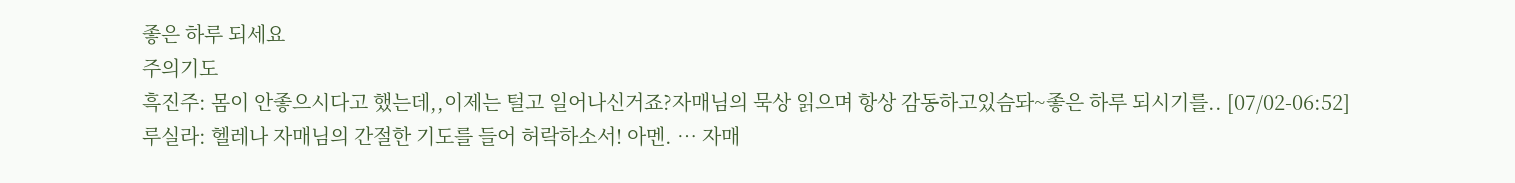좋은 하루 되세요
주의기도
흑진주: 몸이 안좋으시다고 했는데,,이제는 털고 일어나신거죠?자매님의 묵상 읽으며 항상 감동하고있슴돠~좋은 하루 되시기를.. [07/02-06:52]
루실라: 헬레나 자매님의 간절한 기도를 들어 허락하소서! 아멘. … 자매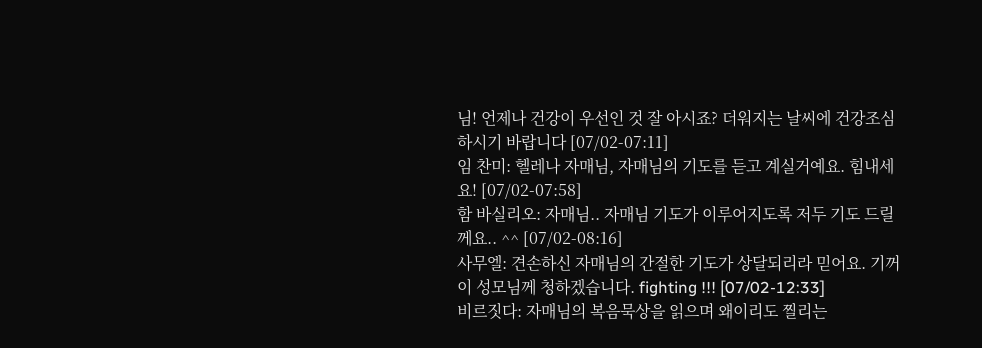님! 언제나 건강이 우선인 것 잘 아시죠? 더워지는 날씨에 건강조심하시기 바랍니다 [07/02-07:11]
임 찬미: 헬레나 자매님, 자매님의 기도를 듣고 계실거예요. 힘내세요! [07/02-07:58]
함 바실리오: 자매님.. 자매님 기도가 이루어지도록 저두 기도 드릴께요.. ^^ [07/02-08:16]
사무엘: 견손하신 자매님의 간절한 기도가 상달되리라 믿어요. 기꺼이 성모님께 청하겠습니다. fighting !!! [07/02-12:33]
비르짓다: 자매님의 복음묵상을 읽으며 왜이리도 찔리는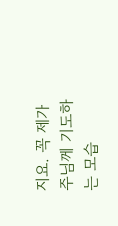지요. 꼭 제가 주님께 기도하는 모습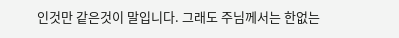인것만 같은것이 말입니다. 그래도 주님께서는 한없는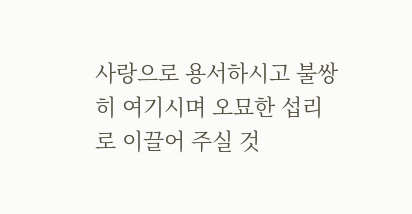사랑으로 용서하시고 불쌍히 여기시며 오묘한 섭리로 이끌어 주실 것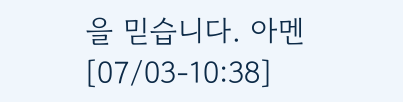을 믿습니다. 아멘 [07/03-10:38]